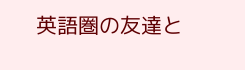英語圏の友達と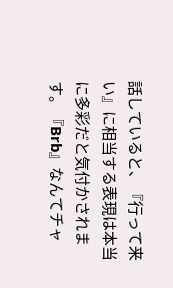話していると、『行って来い』に相当する表現は本当に多彩だと気付かされます。『Brb』なんてチャ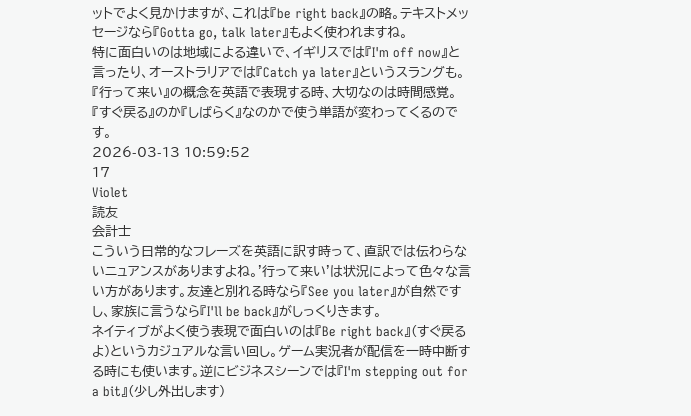ットでよく見かけますが、これは『be right back』の略。テキストメッセージなら『Gotta go, talk later』もよく使われますね。
特に面白いのは地域による違いで、イギリスでは『I'm off now』と言ったり、オーストラリアでは『Catch ya later』というスラングも。『行って来い』の概念を英語で表現する時、大切なのは時間感覚。『すぐ戻る』のか『しばらく』なのかで使う単語が変わってくるのです。
2026-03-13 10:59:52
17
Violet
読友
会計士
こういう日常的なフレーズを英語に訳す時って、直訳では伝わらないニュアンスがありますよね。'行って来い'は状況によって色々な言い方があります。友達と別れる時なら『See you later』が自然ですし、家族に言うなら『I'll be back』がしっくりきます。
ネイティブがよく使う表現で面白いのは『Be right back』(すぐ戻るよ)というカジュアルな言い回し。ゲーム実況者が配信を一時中断する時にも使います。逆にビジネスシーンでは『I'm stepping out for a bit』(少し外出します)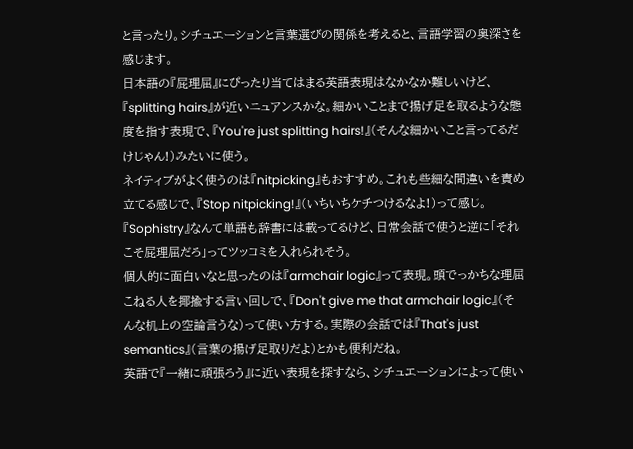と言ったり。シチュエーションと言葉選びの関係を考えると、言語学習の奥深さを感じます。
日本語の『屁理屈』にぴったり当てはまる英語表現はなかなか難しいけど、『splitting hairs』が近いニュアンスかな。細かいことまで揚げ足を取るような態度を指す表現で、『You're just splitting hairs!』(そんな細かいこと言ってるだけじゃん!)みたいに使う。
ネイティブがよく使うのは『nitpicking』もおすすめ。これも些細な間違いを責め立てる感じで、『Stop nitpicking!』(いちいちケチつけるなよ!)って感じ。『Sophistry』なんて単語も辞書には載ってるけど、日常会話で使うと逆に「それこそ屁理屈だろ」ってツッコミを入れられそう。
個人的に面白いなと思ったのは『armchair logic』って表現。頭でっかちな理屈こねる人を揶揄する言い回しで、『Don't give me that armchair logic』(そんな机上の空論言うな)って使い方する。実際の会話では『That's just semantics』(言葉の揚げ足取りだよ)とかも便利だね。
英語で『一緒に頑張ろう』に近い表現を探すなら、シチュエーションによって使い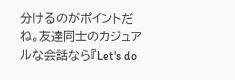分けるのがポイントだね。友達同士のカジュアルな会話なら『Let's do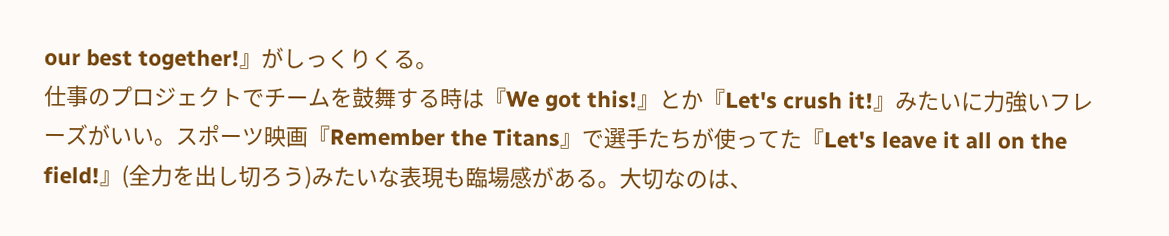our best together!』がしっくりくる。
仕事のプロジェクトでチームを鼓舞する時は『We got this!』とか『Let's crush it!』みたいに力強いフレーズがいい。スポーツ映画『Remember the Titans』で選手たちが使ってた『Let's leave it all on the field!』(全力を出し切ろう)みたいな表現も臨場感がある。大切なのは、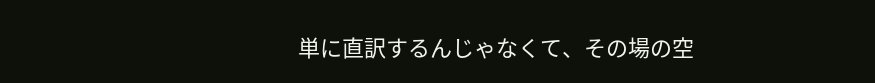単に直訳するんじゃなくて、その場の空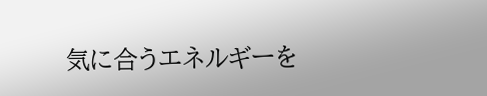気に合うエネルギーを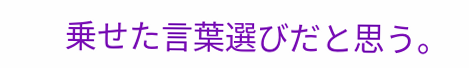乗せた言葉選びだと思う。